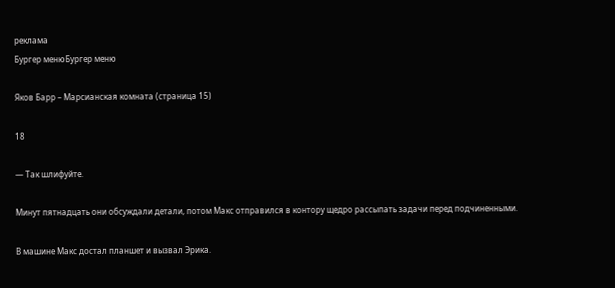реклама
Бургер менюБургер меню

Яков Барр – Марсианская комната (страница 15)

18

— Так шлифуйте.

Минут пятнадцать они обсуждали детали, потом Макс отправился в контору щедро рассыпать задачи перед подчиненными.

В машине Макс достал планшет и вызвал Эрика.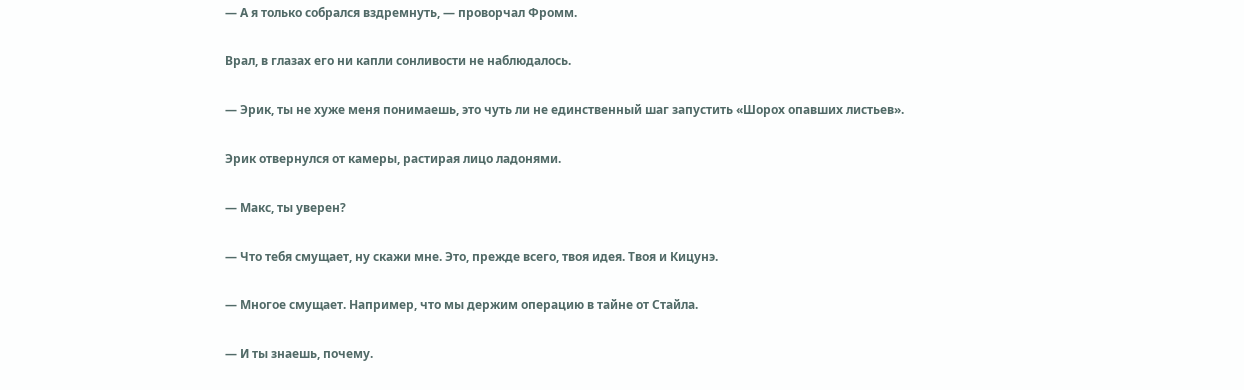— А я только собрался вздремнуть, — проворчал Фромм.

Врал, в глазах его ни капли сонливости не наблюдалось.

— Эрик, ты не хуже меня понимаешь, это чуть ли не единственный шаг запустить «Шорох опавших листьев».

Эрик отвернулся от камеры, растирая лицо ладонями.

— Макс, ты уверен?

— Что тебя смущает, ну скажи мне. Это, прежде всего, твоя идея. Твоя и Кицунэ.

— Многое смущает. Например, что мы держим операцию в тайне от Стайла.

— И ты знаешь, почему.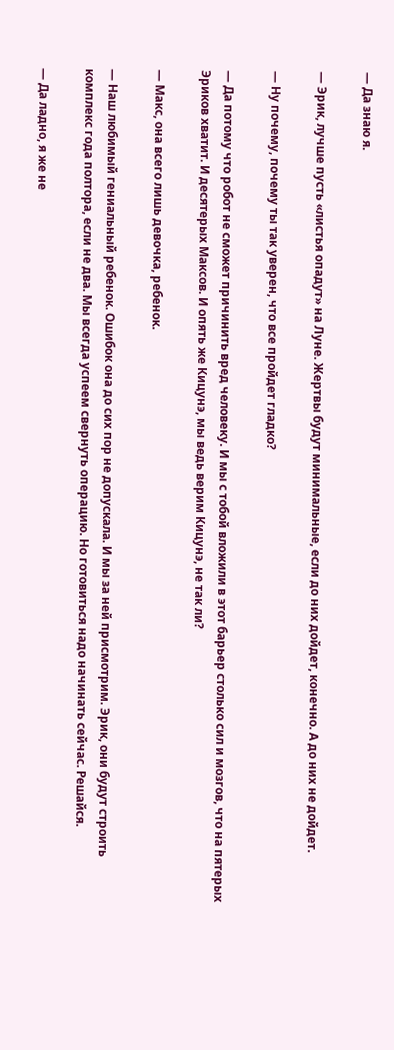— Да знаю я.

— Эрик, лучше пусть «листья опадут» на Луне. Жертвы будут минимальные, если до них дойдет, конечно. А до них не дойдет.

— Ну почему, почему ты так уверен, что все пройдет гладко?

— Да потому что робот не сможет причинить вред человеку. И мы с тобой вложили в этот барьер столько сил и мозгов, что на пятерых Эриков хватит. И десятерых Максов. И опять же Кицунэ, мы ведь верим Кицунэ, не так ли?

— Макс, она всего лишь девочка, ребенок.

— Наш любимый гениальный ребенок. Ошибок она до сих пор не допускала. И мы за ней присмотрим. Эрик, они будут строить комплекс года полтора, если не два. Мы всегда успеем свернуть операцию. Но готовиться надо начинать сейчас. Решайся.

— Да ладно, я же не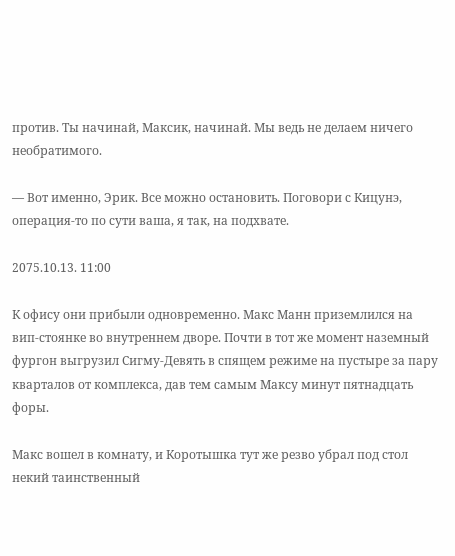против. Ты начинай, Максик, начинай. Мы ведь не делаем ничего необратимого.

— Вот именно, Эрик. Все можно остановить. Поговори с Кицунэ, операция-то по сути ваша, я так, на подхвате.

2075.10.13. 11:00

К офису они прибыли одновременно. Макс Манн приземлился на вип-стоянке во внутреннем дворе. Почти в тот же момент наземный фургон выгрузил Сигму-Девять в спящем режиме на пустыре за пару кварталов от комплекса, дав тем самым Максу минут пятнадцать форы.

Макс вошел в комнату, и Коротышка тут же резво убрал под стол некий таинственный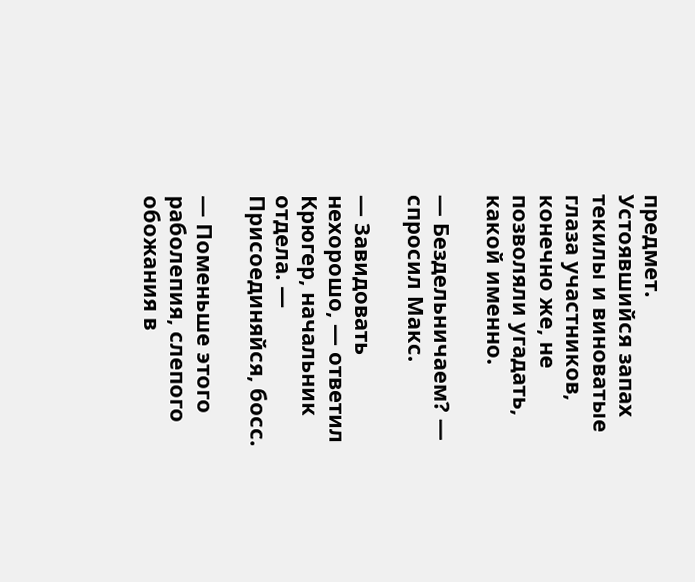предмет. Устоявшийся запах текилы и виноватые глаза участников, конечно же, не позволяли угадать, какой именно.

— Бездельничаем? — спросил Макс.

— Завидовать нехорошо, — ответил Крюгер, начальник отдела. — Присоединяйся, босс.

— Поменьше этого раболепия, слепого обожания в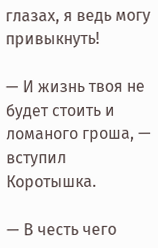глазах, я ведь могу привыкнуть!

— И жизнь твоя не будет стоить и ломаного гроша, — вступил Коротышка.

— В честь чего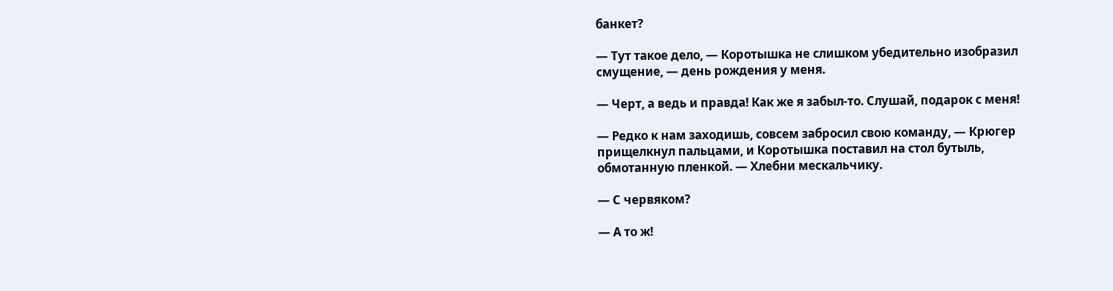банкет?

— Тут такое дело, — Коротышка не слишком убедительно изобразил смущение, — день рождения у меня.

— Черт, а ведь и правда! Как же я забыл-то. Слушай, подарок с меня!

— Редко к нам заходишь, совсем забросил свою команду, — Крюгер прищелкнул пальцами, и Коротышка поставил на стол бутыль, обмотанную пленкой. — Хлебни мескальчику.

— С червяком?

— А то ж!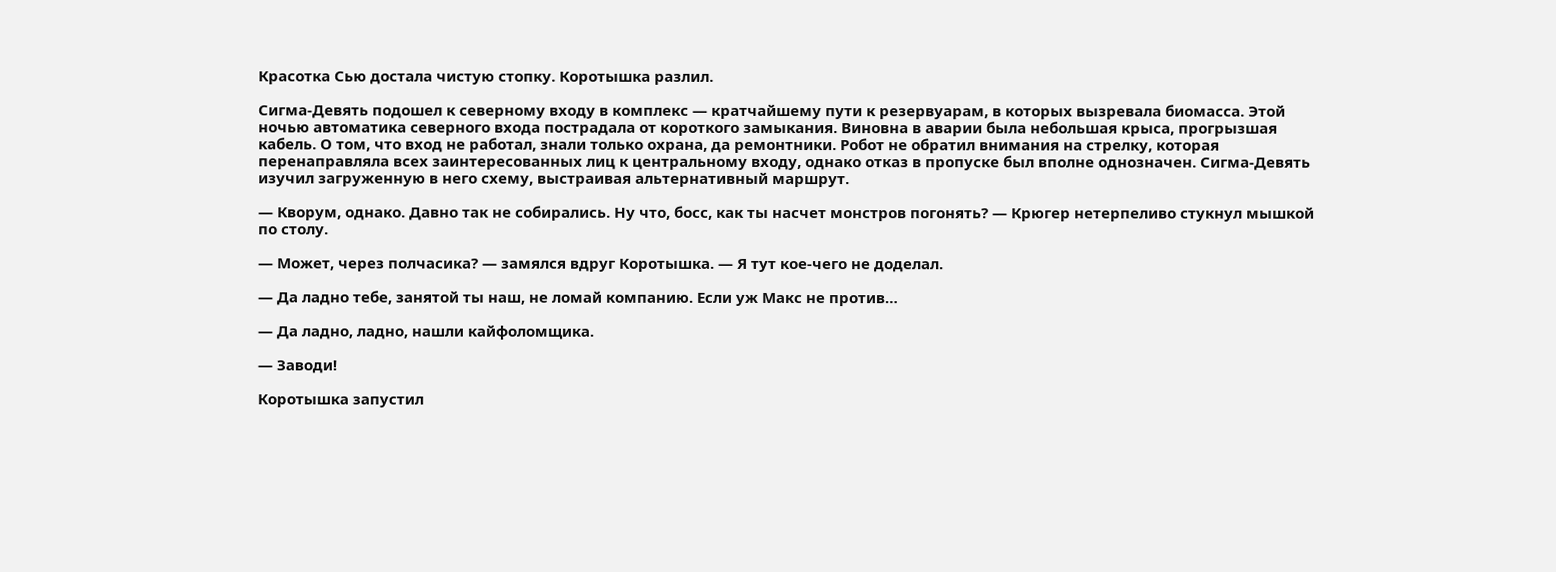Красотка Сью достала чистую стопку. Коротышка разлил.

Сигма-Девять подошел к северному входу в комплекс — кратчайшему пути к резервуарам, в которых вызревала биомасса. Этой ночью автоматика северного входа пострадала от короткого замыкания. Виновна в аварии была небольшая крыса, прогрызшая кабель. О том, что вход не работал, знали только охрана, да ремонтники. Робот не обратил внимания на стрелку, которая перенаправляла всех заинтересованных лиц к центральному входу, однако отказ в пропуске был вполне однозначен. Сигма-Девять изучил загруженную в него схему, выстраивая альтернативный маршрут.

— Кворум, однако. Давно так не собирались. Ну что, босс, как ты насчет монстров погонять? — Крюгер нетерпеливо стукнул мышкой по столу.

— Может, через полчасика? — замялся вдруг Коротышка. — Я тут кое-чего не доделал.

— Да ладно тебе, занятой ты наш, не ломай компанию. Если уж Макс не против…

— Да ладно, ладно, нашли кайфоломщика.

— Заводи!

Коротышка запустил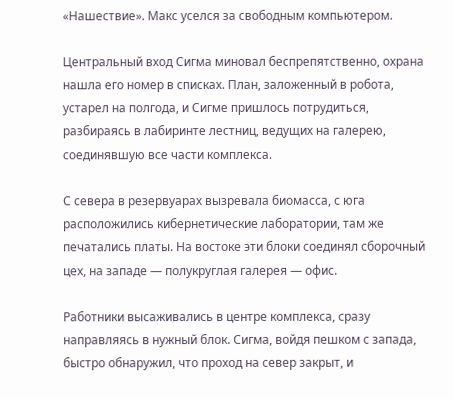«Нашествие». Макс уселся за свободным компьютером.

Центральный вход Сигма миновал беспрепятственно, охрана нашла его номер в списках. План, заложенный в робота, устарел на полгода, и Сигме пришлось потрудиться, разбираясь в лабиринте лестниц, ведущих на галерею, соединявшую все части комплекса.

С севера в резервуарах вызревала биомасса, с юга расположились кибернетические лаборатории, там же печатались платы. На востоке эти блоки соединял сборочный цех, на западе — полукруглая галерея — офис.

Работники высаживались в центре комплекса, сразу направляясь в нужный блок. Сигма, войдя пешком с запада, быстро обнаружил, что проход на север закрыт, и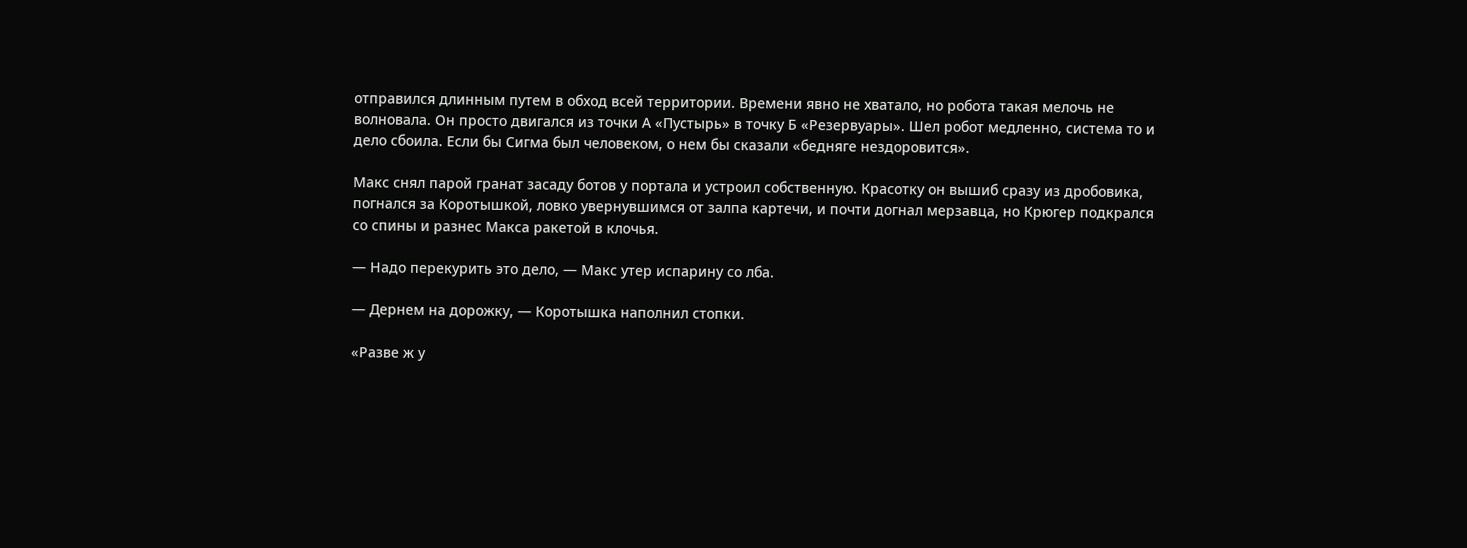отправился длинным путем в обход всей территории. Времени явно не хватало, но робота такая мелочь не волновала. Он просто двигался из точки А «Пустырь» в точку Б «Резервуары». Шел робот медленно, система то и дело сбоила. Если бы Сигма был человеком, о нем бы сказали «бедняге нездоровится».

Макс снял парой гранат засаду ботов у портала и устроил собственную. Красотку он вышиб сразу из дробовика, погнался за Коротышкой, ловко увернувшимся от залпа картечи, и почти догнал мерзавца, но Крюгер подкрался со спины и разнес Макса ракетой в клочья.

— Надо перекурить это дело, — Макс утер испарину со лба.

— Дернем на дорожку, — Коротышка наполнил стопки.

«Разве ж у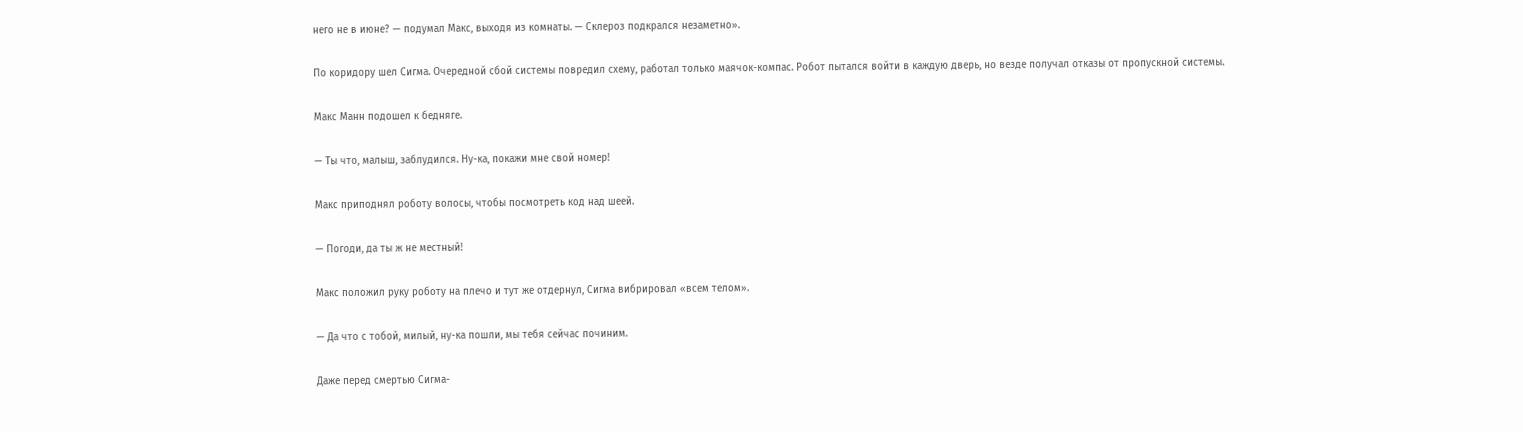него не в июне? — подумал Макс, выходя из комнаты. — Склероз подкрался незаметно».

По коридору шел Сигма. Очередной сбой системы повредил схему, работал только маячок-компас. Робот пытался войти в каждую дверь, но везде получал отказы от пропускной системы.

Макс Манн подошел к бедняге.

— Ты что, малыш, заблудился. Ну-ка, покажи мне свой номер!

Макс приподнял роботу волосы, чтобы посмотреть код над шеей.

— Погоди, да ты ж не местный!

Макс положил руку роботу на плечо и тут же отдернул, Сигма вибрировал «всем телом».

— Да что с тобой, милый, ну-ка пошли, мы тебя сейчас починим.

Даже перед смертью Сигма-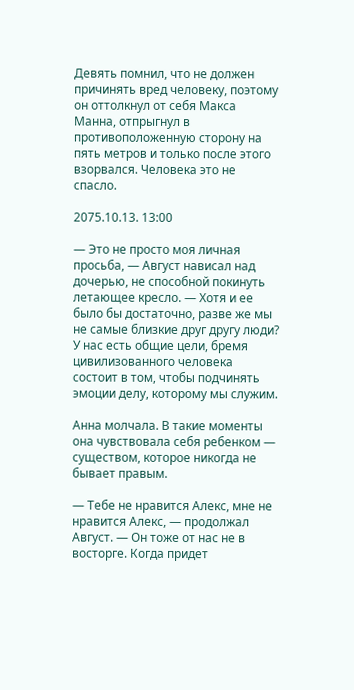Девять помнил, что не должен причинять вред человеку, поэтому он оттолкнул от себя Макса Манна, отпрыгнул в противоположенную сторону на пять метров и только после этого взорвался. Человека это не спасло.

2075.10.13. 13:00

— Это не просто моя личная просьба, — Август нависал над дочерью, не способной покинуть летающее кресло. — Хотя и ее было бы достаточно, разве же мы не самые близкие друг другу люди? У нас есть общие цели, бремя цивилизованного человека состоит в том, чтобы подчинять эмоции делу, которому мы служим.

Анна молчала. В такие моменты она чувствовала себя ребенком — существом, которое никогда не бывает правым.

— Тебе не нравится Алекс, мне не нравится Алекс, — продолжал Август. — Он тоже от нас не в восторге. Когда придет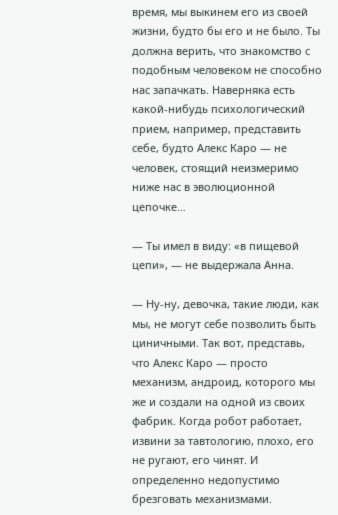время, мы выкинем его из своей жизни, будто бы его и не было. Ты должна верить, что знакомство с подобным человеком не способно нас запачкать. Наверняка есть какой-нибудь психологический прием, например, представить себе, будто Алекс Каро — не человек, стоящий неизмеримо ниже нас в эволюционной цепочке…

— Ты имел в виду: «в пищевой цепи», — не выдержала Анна.

— Ну-ну, девочка, такие люди, как мы, не могут себе позволить быть циничными. Так вот, представь, что Алекс Каро — просто механизм, андроид, которого мы же и создали на одной из своих фабрик. Когда робот работает, извини за тавтологию, плохо, его не ругают, его чинят. И определенно недопустимо брезговать механизмами.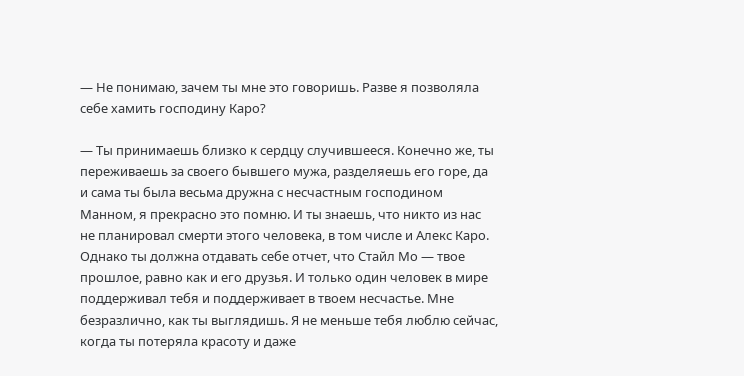— Не понимаю, зачем ты мне это говоришь. Разве я позволяла себе хамить господину Каро?

— Ты принимаешь близко к сердцу случившееся. Конечно же, ты переживаешь за своего бывшего мужа, разделяешь его горе, да и сама ты была весьма дружна с несчастным господином Манном, я прекрасно это помню. И ты знаешь, что никто из нас не планировал смерти этого человека, в том числе и Алекс Каро. Однако ты должна отдавать себе отчет, что Стайл Мо — твое прошлое, равно как и его друзья. И только один человек в мире поддерживал тебя и поддерживает в твоем несчастье. Мне безразлично, как ты выглядишь. Я не меньше тебя люблю сейчас, когда ты потеряла красоту и даже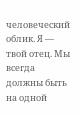человеческий облик. Я — твой отец. Мы всегда должны быть на одной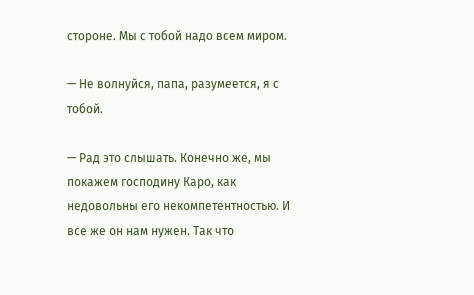стороне. Мы с тобой надо всем миром.

— Не волнуйся, папа, разумеется, я с тобой.

— Рад это слышать. Конечно же, мы покажем господину Каро, как недовольны его некомпетентностью. И все же он нам нужен. Так что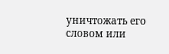уничтожать его словом или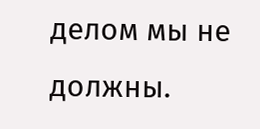делом мы не должны.